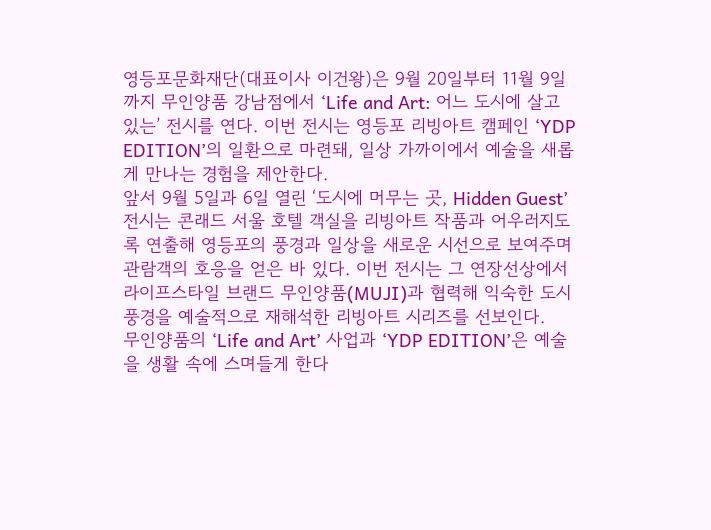영등포문화재단(대표이사 이건왕)은 9월 20일부터 11월 9일까지 무인양품 강남점에서 ‘Life and Art: 어느 도시에 살고 있는’ 전시를 연다. 이번 전시는 영등포 리빙아트 캠페인 ‘YDP EDITION’의 일환으로 마련돼, 일상 가까이에서 예술을 새롭게 만나는 경험을 제안한다.
앞서 9월 5일과 6일 열린 ‘도시에 머무는 곳, Hidden Guest’ 전시는 콘래드 서울 호텔 객실을 리빙아트 작품과 어우러지도록 연출해 영등포의 풍경과 일상을 새로운 시선으로 보여주며 관람객의 호응을 얻은 바 있다. 이번 전시는 그 연장선상에서 라이프스타일 브랜드 무인양품(MUJI)과 협력해 익숙한 도시 풍경을 예술적으로 재해석한 리빙아트 시리즈를 선보인다.
무인양품의 ‘Life and Art’ 사업과 ‘YDP EDITION’은 예술을 생활 속에 스며들게 한다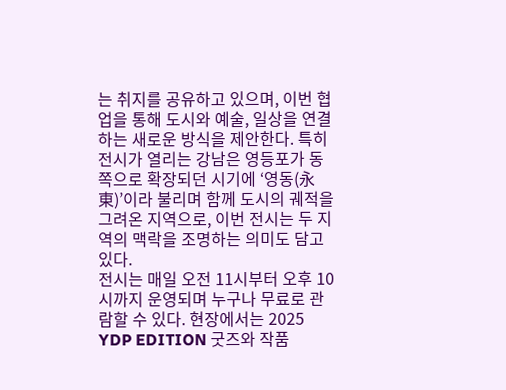는 취지를 공유하고 있으며, 이번 협업을 통해 도시와 예술, 일상을 연결하는 새로운 방식을 제안한다. 특히 전시가 열리는 강남은 영등포가 동쪽으로 확장되던 시기에 ‘영동(永東)’이라 불리며 함께 도시의 궤적을 그려온 지역으로, 이번 전시는 두 지역의 맥락을 조명하는 의미도 담고 있다.
전시는 매일 오전 11시부터 오후 10시까지 운영되며 누구나 무료로 관람할 수 있다. 현장에서는 2025 YDP EDITION 굿즈와 작품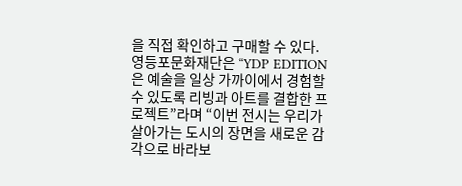을 직접 확인하고 구매할 수 있다.
영등포문화재단은 “YDP EDITION은 예술을 일상 가까이에서 경험할 수 있도록 리빙과 아트를 결합한 프로젝트”라며 “이번 전시는 우리가 살아가는 도시의 장면을 새로운 감각으로 바라보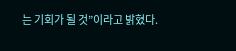는 기회가 될 것”이라고 밝혔다.